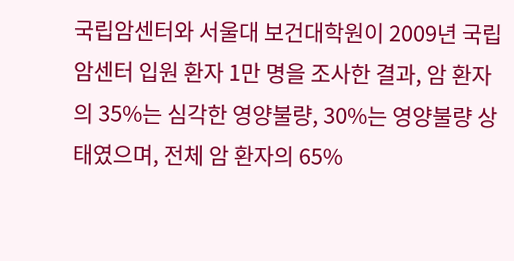국립암센터와 서울대 보건대학원이 2009년 국립암센터 입원 환자 1만 명을 조사한 결과, 암 환자의 35%는 심각한 영양불량, 30%는 영양불량 상태였으며, 전체 암 환자의 65%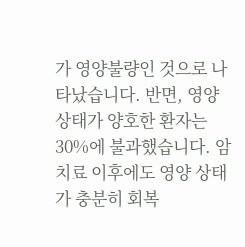가 영양불량인 것으로 나타났습니다. 반면, 영양 상태가 양호한 환자는 30%에 불과했습니다. 암 치료 이후에도 영양 상태가 충분히 회복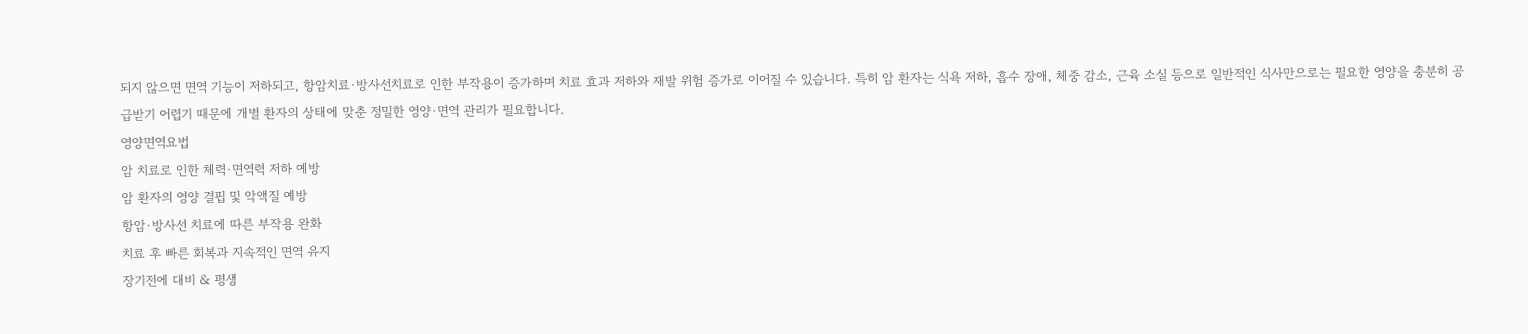되지 않으면 면역 기능이 저하되고, 항암치료·방사선치료로 인한 부작용이 증가하며 치료 효과 저하와 재발 위험 증가로 이어질 수 있습니다. 특히 암 환자는 식욕 저하, 흡수 장애, 체중 감소, 근육 소실 등으로 일반적인 식사만으로는 필요한 영양을 충분히 공급받기 어렵기 때문에 개별 환자의 상태에 맞춘 정밀한 영양·면역 관리가 필요합니다.
영양면역요법
암 치료로 인한 체력·면역력 저하 예방
암 환자의 영양 결핍 및 악액질 예방
항암·방사선 치료에 따른 부작용 완화
치료 후 빠른 회복과 지속적인 면역 유지
장기전에 대비 & 평생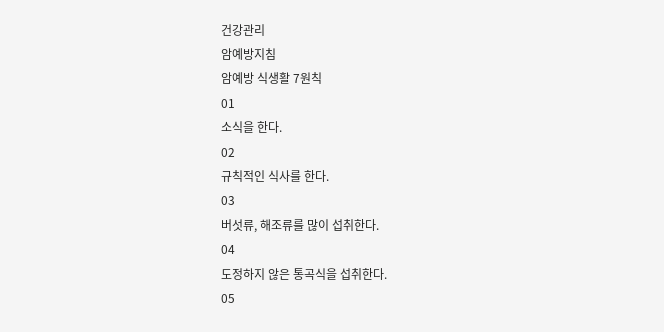건강관리
암예방지침
암예방 식생활 7원칙
01
소식을 한다.
02
규칙적인 식사를 한다.
03
버섯류, 해조류를 많이 섭취한다.
04
도정하지 않은 통곡식을 섭취한다.
05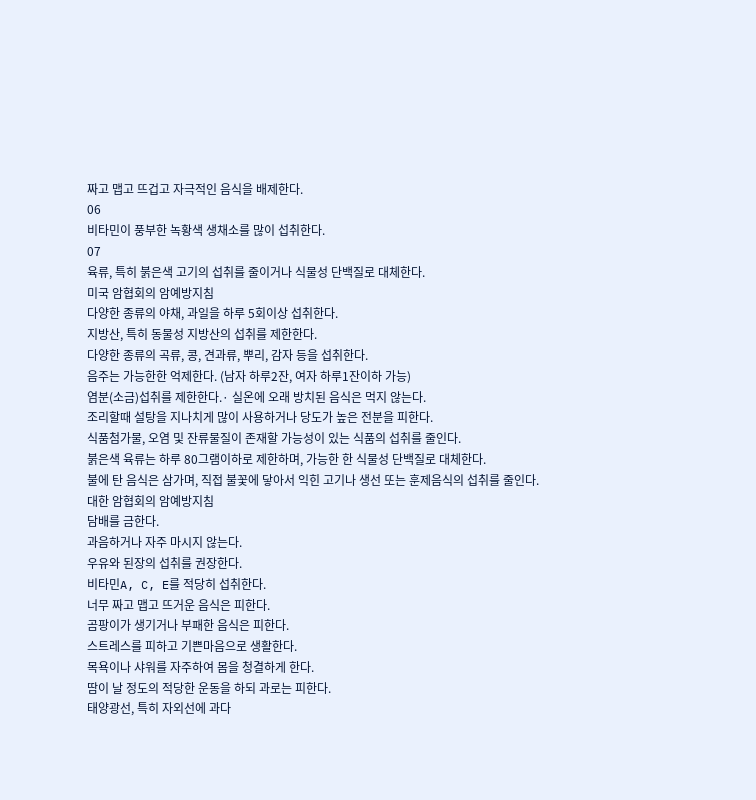짜고 맵고 뜨겁고 자극적인 음식을 배제한다.
06
비타민이 풍부한 녹황색 생채소를 많이 섭취한다.
07
육류, 특히 붉은색 고기의 섭취를 줄이거나 식물성 단백질로 대체한다.
미국 암협회의 암예방지침
다양한 종류의 야채, 과일을 하루 5회이상 섭취한다.
지방산, 특히 동물성 지방산의 섭취를 제한한다.
다양한 종류의 곡류, 콩, 견과류, 뿌리, 감자 등을 섭취한다.
음주는 가능한한 억제한다. (남자 하루2잔, 여자 하루1잔이하 가능)
염분(소금)섭취를 제한한다.· 실온에 오래 방치된 음식은 먹지 않는다.
조리할때 설탕을 지나치게 많이 사용하거나 당도가 높은 전분을 피한다.
식품첨가물, 오염 및 잔류물질이 존재할 가능성이 있는 식품의 섭취를 줄인다.
붉은색 육류는 하루 80그램이하로 제한하며, 가능한 한 식물성 단백질로 대체한다.
불에 탄 음식은 삼가며, 직접 불꽃에 닿아서 익힌 고기나 생선 또는 훈제음식의 섭취를 줄인다.
대한 암협회의 암예방지침
담배를 금한다.
과음하거나 자주 마시지 않는다.
우유와 된장의 섭취를 권장한다.
비타민A, C, E를 적당히 섭취한다.
너무 짜고 맵고 뜨거운 음식은 피한다.
곰팡이가 생기거나 부패한 음식은 피한다.
스트레스를 피하고 기쁜마음으로 생활한다.
목욕이나 샤워를 자주하여 몸을 청결하게 한다.
땀이 날 정도의 적당한 운동을 하되 과로는 피한다.
태양광선, 특히 자외선에 과다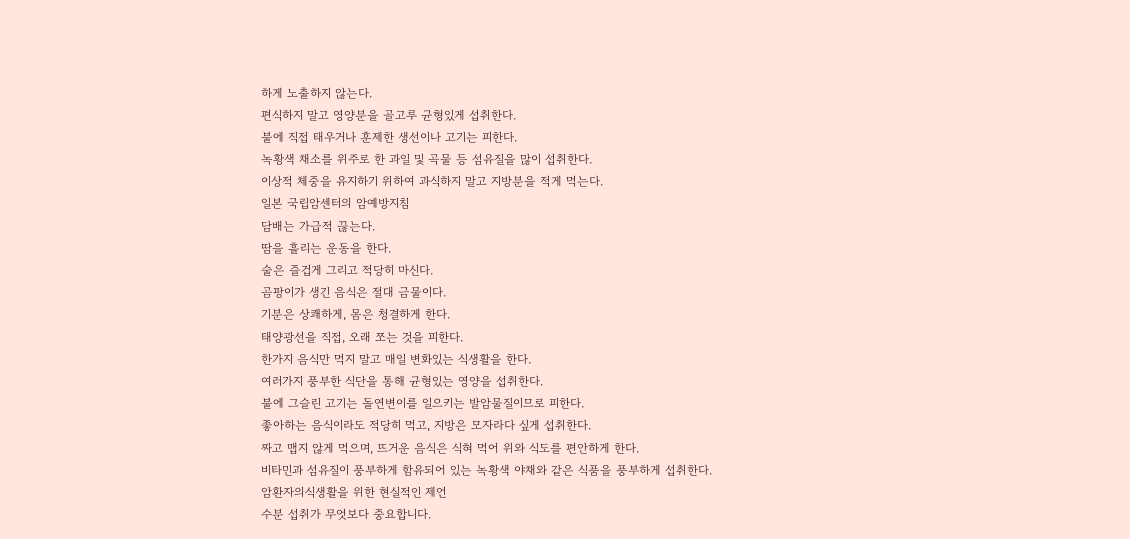하게 노출하지 않는다.
편식하지 말고 영양분을 골고루 균형있게 섭취한다.
불에 직접 태우거나 훈제한 생선이나 고기는 피한다.
녹황색 채소를 위주로 한 과일 및 곡물 등 섬유질을 많이 섭취한다.
이상적 체중을 유지하기 위하여 과식하지 말고 지방분을 적게 먹는다.
일본 국립암센터의 암예방지침
담배는 가급적 끊는다.
땀을 흘리는 운동을 한다.
술은 즐겁게 그리고 적당히 마신다.
곰팡이가 생긴 음식은 절대 금물이다.
기분은 상쾌하게, 몸은 청결하게 한다.
태양광선을 직접, 오래 쪼는 것을 피한다.
한가지 음식만 먹지 말고 매일 변화있는 식생활을 한다.
여러가지 풍부한 식단을 통해 균형있는 영양을 섭취한다.
불에 그슬린 고기는 돌연변이를 일으키는 발암물질이므로 피한다.
좋아하는 음식이라도 적당히 먹고, 지방은 모자라다 싶게 섭취한다.
짜고 맵지 않게 먹으며, 뜨거운 음식은 식혀 먹어 위와 식도를 편안하게 한다.
비타민과 섬유질이 풍부하게 함유되어 있는 녹황색 야채와 같은 식품을 풍부하게 섭취한다.
암환자의식생활을 위한 현실적인 제언
수분 섭취가 무엇보다 중요합니다.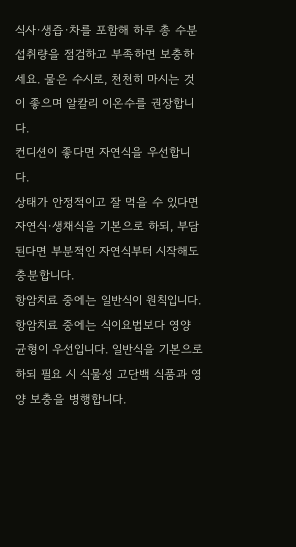식사·생즙·차를 포함해 하루 총 수분 섭취량을 점검하고 부족하면 보충하세요. 물은 수시로, 천천히 마시는 것이 좋으며 알칼리 이온수를 권장합니다.
컨디션이 좋다면 자연식을 우선합니다.
상태가 안정적이고 잘 먹을 수 있다면 자연식·생채식을 기본으로 하되, 부담된다면 부분적인 자연식부터 시작해도 충분합니다.
항암치료 중에는 일반식이 원칙입니다.
항암치료 중에는 식이요법보다 영양 균형이 우선입니다. 일반식을 기본으로 하되 필요 시 식물성 고단백 식품과 영양 보충을 병행합니다.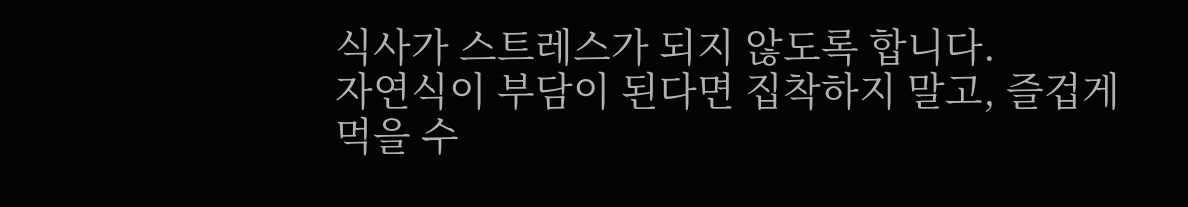식사가 스트레스가 되지 않도록 합니다.
자연식이 부담이 된다면 집착하지 말고, 즐겁게 먹을 수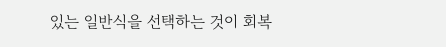있는 일반식을 선택하는 것이 회복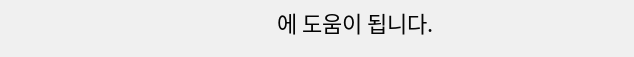에 도움이 됩니다.